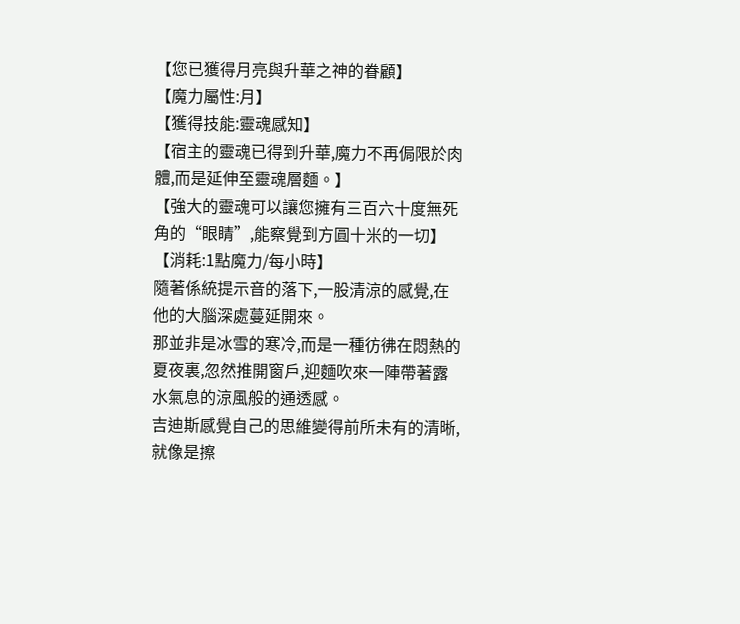【您已獲得月亮與升華之神的眷顧】
【魔力屬性:月】
【獲得技能:靈魂感知】
【宿主的靈魂已得到升華,魔力不再侷限於肉體,而是延伸至靈魂層麵。】
【強大的靈魂可以讓您擁有三百六十度無死角的“眼睛”,能察覺到方圓十米的一切】
【消耗:1點魔力/每小時】
隨著係統提示音的落下,一股清涼的感覺,在他的大腦深處蔓延開來。
那並非是冰雪的寒冷,而是一種彷彿在悶熱的夏夜裏,忽然推開窗戶,迎麵吹來一陣帶著露水氣息的涼風般的通透感。
吉迪斯感覺自己的思維變得前所未有的清晰,就像是擦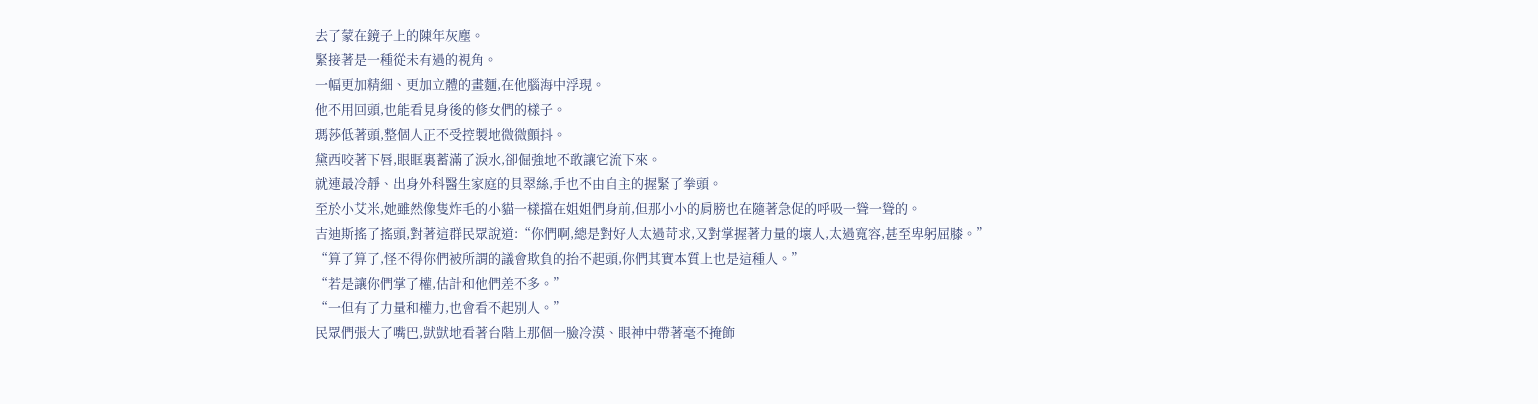去了蒙在鏡子上的陳年灰塵。
緊接著是一種從未有過的視角。
一幅更加精細、更加立體的畫麵,在他腦海中浮現。
他不用回頭,也能看見身後的修女們的樣子。
瑪莎低著頭,整個人正不受控製地微微顫抖。
黛西咬著下唇,眼眶裏蓄滿了淚水,卻倔強地不敢讓它流下來。
就連最冷靜、出身外科醫生家庭的貝翠絲,手也不由自主的握緊了拳頭。
至於小艾米,她雖然像隻炸毛的小貓一樣擋在姐姐們身前,但那小小的肩膀也在隨著急促的呼吸一聳一聳的。
吉迪斯搖了搖頭,對著這群民眾說道:“你們啊,總是對好人太過苛求,又對掌握著力量的壞人,太過寬容,甚至卑躬屈膝。”
“算了算了,怪不得你們被所謂的議會欺負的抬不起頭,你們其實本質上也是這種人。”
“若是讓你們掌了權,估計和他們差不多。”
“一但有了力量和權力,也會看不起別人。”
民眾們張大了嘴巴,獃獃地看著台階上那個一臉冷漠、眼神中帶著毫不掩飾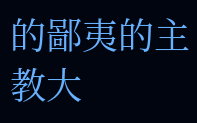的鄙夷的主教大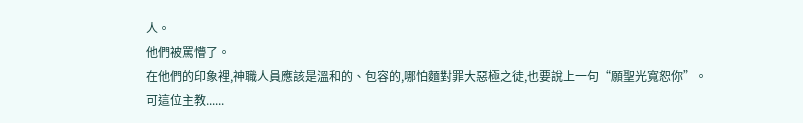人。
他們被罵懵了。
在他們的印象裡,神職人員應該是溫和的、包容的,哪怕麵對罪大惡極之徒,也要說上一句“願聖光寬恕你”。
可這位主教......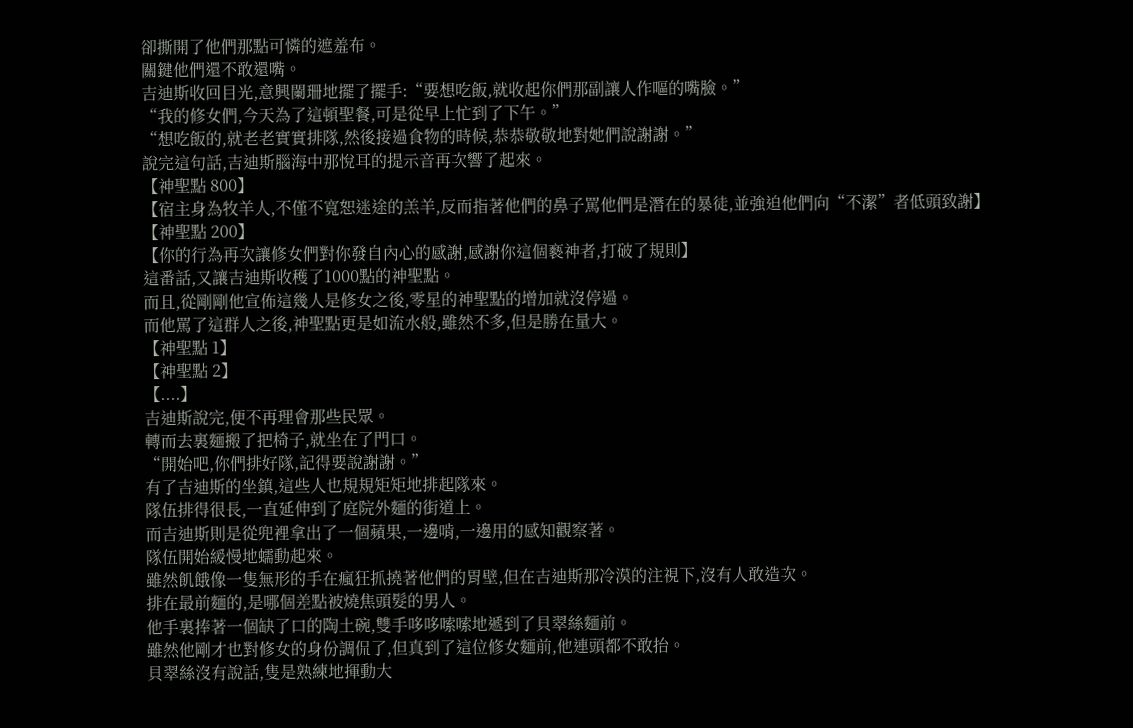卻撕開了他們那點可憐的遮羞布。
關鍵他們還不敢還嘴。
吉迪斯收回目光,意興闌珊地擺了擺手:“要想吃飯,就收起你們那副讓人作嘔的嘴臉。”
“我的修女們,今天為了這頓聖餐,可是從早上忙到了下午。”
“想吃飯的,就老老實實排隊,然後接過食物的時候,恭恭敬敬地對她們說謝謝。”
說完這句話,吉迪斯腦海中那悅耳的提示音再次響了起來。
【神聖點 800】
【宿主身為牧羊人,不僅不寬恕迷途的羔羊,反而指著他們的鼻子罵他們是潛在的暴徒,並強迫他們向“不潔”者低頭致謝】
【神聖點 200】
【你的行為再次讓修女們對你發自內心的感謝,感謝你這個褻神者,打破了規則】
這番話,又讓吉迪斯收穫了1000點的神聖點。
而且,從剛剛他宣佈這幾人是修女之後,零星的神聖點的增加就沒停過。
而他罵了這群人之後,神聖點更是如流水般,雖然不多,但是勝在量大。
【神聖點 1】
【神聖點 2】
【....】
吉迪斯說完,便不再理會那些民眾。
轉而去裏麵搬了把椅子,就坐在了門口。
“開始吧,你們排好隊,記得要說謝謝。”
有了吉迪斯的坐鎮,這些人也規規矩矩地排起隊來。
隊伍排得很長,一直延伸到了庭院外麵的街道上。
而吉迪斯則是從兜裡拿出了一個蘋果,一邊啃,一邊用的感知觀察著。
隊伍開始緩慢地蠕動起來。
雖然飢餓像一隻無形的手在瘋狂抓撓著他們的胃壁,但在吉迪斯那冷漠的注視下,沒有人敢造次。
排在最前麵的,是哪個差點被燒焦頭髮的男人。
他手裏捧著一個缺了口的陶土碗,雙手哆哆嗦嗦地遞到了貝翠絲麵前。
雖然他剛才也對修女的身份調侃了,但真到了這位修女麵前,他連頭都不敢抬。
貝翠絲沒有說話,隻是熟練地揮動大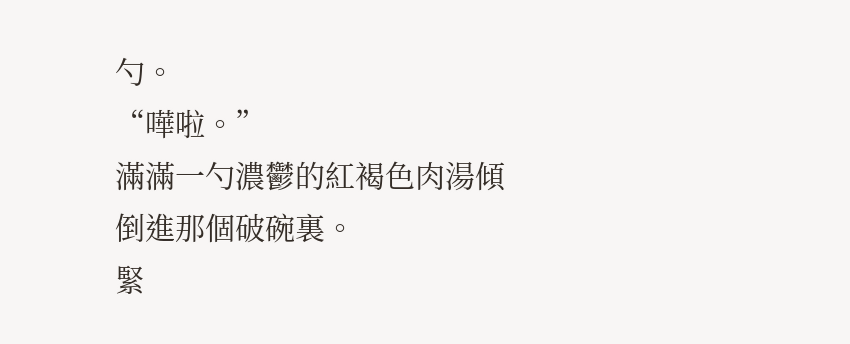勺。
“嘩啦。”
滿滿一勺濃鬱的紅褐色肉湯傾倒進那個破碗裏。
緊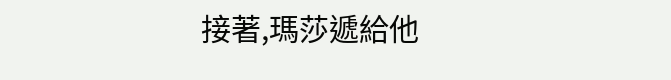接著,瑪莎遞給他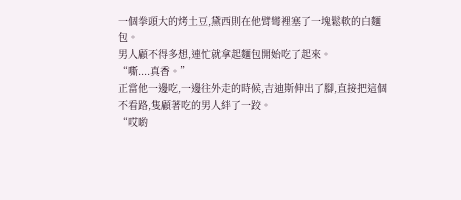一個拳頭大的烤土豆,黛西則在他臂彎裡塞了一塊鬆軟的白麵包。
男人顧不得多想,連忙就拿起麵包開始吃了起來。
“嘶....真香。”
正當他一邊吃,一邊往外走的時候,吉迪斯伸出了腳,直接把這個不看路,隻顧著吃的男人絆了一跤。
“哎喲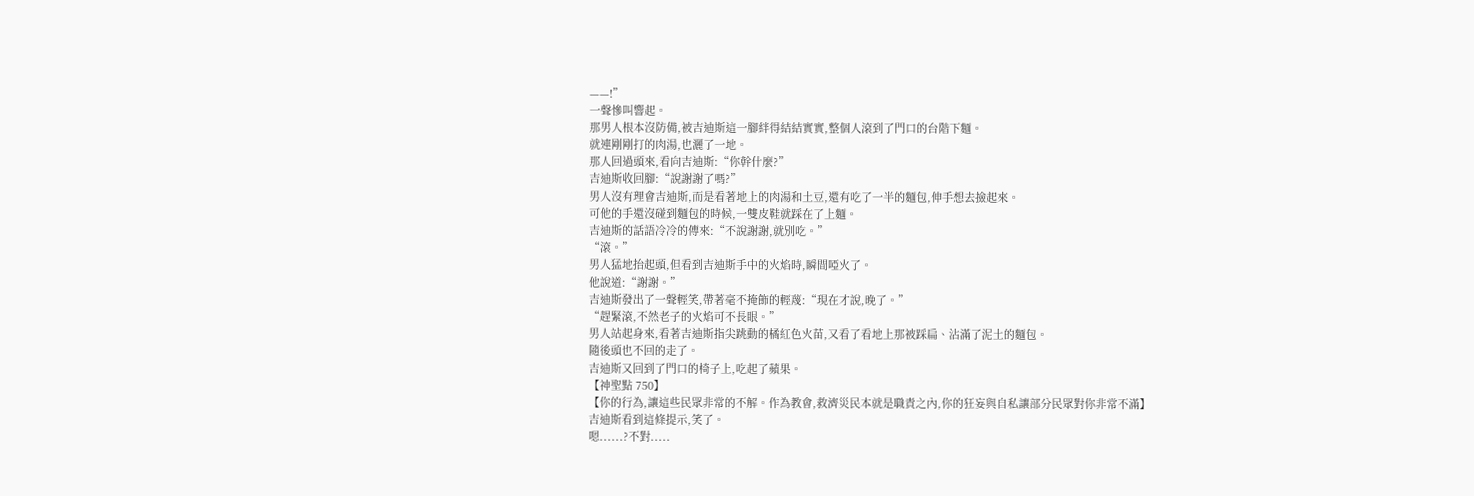——!”
一聲慘叫響起。
那男人根本沒防備,被吉迪斯這一腳絆得結結實實,整個人滾到了門口的台階下麵。
就連剛剛打的肉湯,也灑了一地。
那人回過頭來,看向吉迪斯:“你幹什麼?”
吉迪斯收回腳:“說謝謝了嗎?”
男人沒有理會吉迪斯,而是看著地上的肉湯和土豆,還有吃了一半的麵包,伸手想去撿起來。
可他的手還沒碰到麵包的時候,一雙皮鞋就踩在了上麵。
吉迪斯的話語冷冷的傳來:“不說謝謝,就別吃。”
“滾。”
男人猛地抬起頭,但看到吉迪斯手中的火焰時,瞬間啞火了。
他說道:“謝謝。”
吉迪斯發出了一聲輕笑,帶著毫不掩飾的輕蔑:“現在才說,晚了。”
“趕緊滾,不然老子的火焰可不長眼。”
男人站起身來,看著吉迪斯指尖跳動的橘紅色火苗,又看了看地上那被踩扁、沾滿了泥土的麵包。
隨後頭也不回的走了。
吉迪斯又回到了門口的椅子上,吃起了蘋果。
【神聖點 750】
【你的行為,讓這些民眾非常的不解。作為教會,救濟災民本就是職責之內,你的狂妄與自私讓部分民眾對你非常不滿】
吉迪斯看到這條提示,笑了。
嗯......?不對.....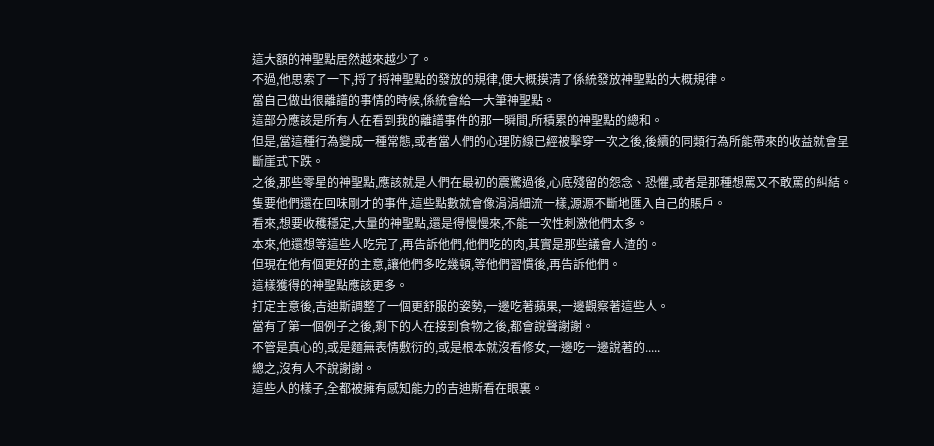這大額的神聖點居然越來越少了。
不過,他思索了一下,捋了捋神聖點的發放的規律,便大概摸清了係統發放神聖點的大概規律。
當自己做出很離譜的事情的時候,係統會給一大筆神聖點。
這部分應該是所有人在看到我的離譜事件的那一瞬間,所積累的神聖點的總和。
但是,當這種行為變成一種常態,或者當人們的心理防線已經被擊穿一次之後,後續的同類行為所能帶來的收益就會呈斷崖式下跌。
之後,那些零星的神聖點,應該就是人們在最初的震驚過後,心底殘留的怨念、恐懼,或者是那種想罵又不敢罵的糾結。
隻要他們還在回味剛才的事件,這些點數就會像涓涓細流一樣,源源不斷地匯入自己的賬戶。
看來,想要收穫穩定,大量的神聖點,還是得慢慢來,不能一次性刺激他們太多。
本來,他還想等這些人吃完了,再告訴他們,他們吃的肉,其實是那些議會人渣的。
但現在他有個更好的主意,讓他們多吃幾頓,等他們習慣後,再告訴他們。
這樣獲得的神聖點應該更多。
打定主意後,吉迪斯調整了一個更舒服的姿勢,一邊吃著蘋果,一邊觀察著這些人。
當有了第一個例子之後,剩下的人在接到食物之後,都會說聲謝謝。
不管是真心的,或是麵無表情敷衍的,或是根本就沒看修女,一邊吃一邊說著的.....
總之,沒有人不說謝謝。
這些人的樣子,全都被擁有感知能力的吉迪斯看在眼裏。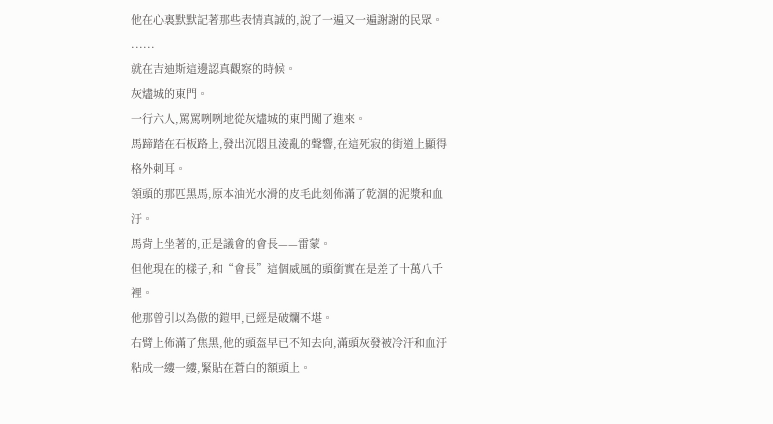他在心裏默默記著那些表情真誠的,說了一遍又一遍謝謝的民眾。
......
就在吉迪斯這邊認真觀察的時候。
灰燼城的東門。
一行六人,罵罵咧咧地從灰燼城的東門闖了進來。
馬蹄踏在石板路上,發出沉悶且淩亂的聲響,在這死寂的街道上顯得格外刺耳。
領頭的那匹黑馬,原本油光水滑的皮毛此刻佈滿了乾涸的泥漿和血汙。
馬背上坐著的,正是議會的會長——雷蒙。
但他現在的樣子,和“會長”這個威風的頭銜實在是差了十萬八千裡。
他那曾引以為傲的鎧甲,已經是破爛不堪。
右臂上佈滿了焦黑,他的頭盔早已不知去向,滿頭灰發被冷汗和血汙粘成一縷一縷,緊貼在蒼白的額頭上。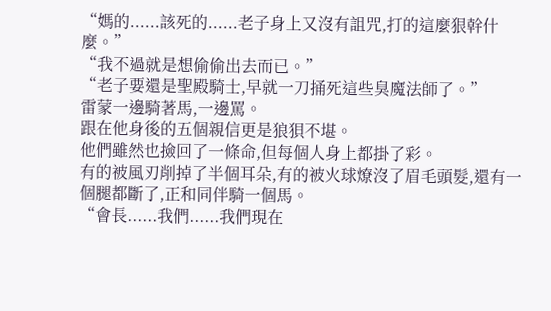“媽的......該死的......老子身上又沒有詛咒,打的這麼狠幹什麼。”
“我不過就是想偷偷出去而已。”
“老子要還是聖殿騎士,早就一刀捅死這些臭魔法師了。”
雷蒙一邊騎著馬,一邊罵。
跟在他身後的五個親信更是狼狽不堪。
他們雖然也撿回了一條命,但每個人身上都掛了彩。
有的被風刃削掉了半個耳朵,有的被火球燎沒了眉毛頭髮,還有一個腿都斷了,正和同伴騎一個馬。
“會長......我們......我們現在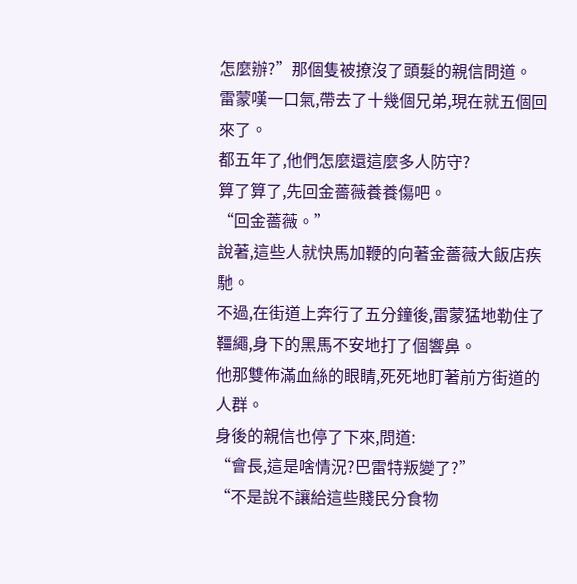怎麼辦?”那個隻被撩沒了頭髮的親信問道。
雷蒙嘆一口氣,帶去了十幾個兄弟,現在就五個回來了。
都五年了,他們怎麼還這麼多人防守?
算了算了,先回金薔薇養養傷吧。
“回金薔薇。”
說著,這些人就快馬加鞭的向著金薔薇大飯店疾馳。
不過,在街道上奔行了五分鐘後,雷蒙猛地勒住了韁繩,身下的黑馬不安地打了個響鼻。
他那雙佈滿血絲的眼睛,死死地盯著前方街道的人群。
身後的親信也停了下來,問道:
“會長,這是啥情況?巴雷特叛變了?”
“不是說不讓給這些賤民分食物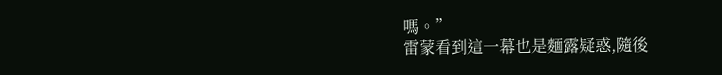嗎。”
雷蒙看到這一幕也是麵露疑惑,隨後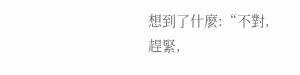想到了什麼:“不對,趕緊,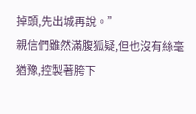掉頭,先出城再說。”
親信們雖然滿腹狐疑,但也沒有絲毫猶豫,控製著胯下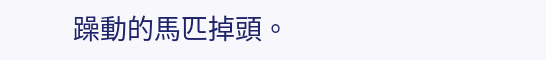躁動的馬匹掉頭。